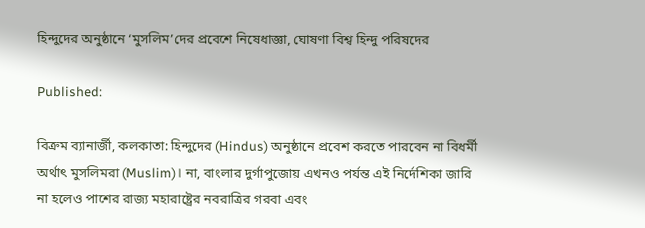হিন্দুদের অনুষ্ঠানে ‘মুসলিম’দের প্রবেশে নিষেধাজ্ঞা, ঘোষণা বিশ্ব হিন্দু পরিষদের

Published:

বিক্রম ব্যানার্জী, কলকাতা: হিন্দুদের (Hindus) অনুষ্ঠানে প্রবেশ করতে পারবেন না বিধর্মী অর্থাৎ মুসলিমরা (Muslim)। না, বাংলার দুর্গাপুজোয় এখনও পর্যন্ত এই নির্দেশিকা জারি না হলেও পাশের রাজ্য মহারাষ্ট্রের নবরাত্রির গরবা এবং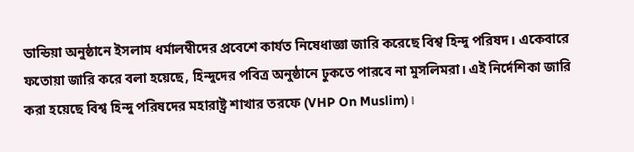ডান্ডিয়া অনুষ্ঠানে ইসলাম ধর্মালম্বীদের প্রবেশে কার্যত নিষেধাজ্ঞা জারি করেছে বিশ্ব হিন্দু পরিষদ। একেবারে ফতোয়া জারি করে বলা হয়েছে, হিন্দুদের পবিত্র অনুষ্ঠানে ঢুকতে পারবে না মুসলিমরা। এই নির্দেশিকা জারি করা হয়েছে বিশ্ব হিন্দু পরিষদের মহারাষ্ট্র শাখার তরফে (VHP On Muslim)।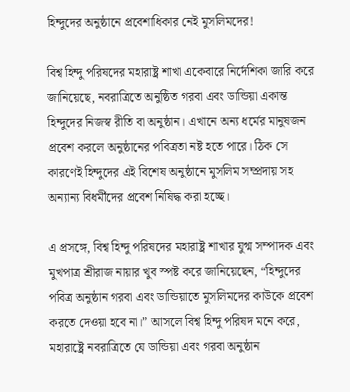হিন্দুদের অনুষ্ঠানে প্রবেশাধিকার নেই মুসলিমদের!

বিশ্ব হিন্দু পরিষদের মহারাষ্ট্র শাখা একেবারে নির্দেশিকা জারি করে জানিয়েছে, নবরাত্রিতে অনুষ্ঠিত গরবা এবং ডান্ডিয়া একান্ত হিন্দুদের নিজস্ব রীতি বা অনুষ্ঠান। এখানে অন্য ধর্মের মানুষজন প্রবেশ করলে অনুষ্ঠানের পবিত্রতা নষ্ট হতে পারে। ঠিক সে কারণেই হিন্দুদের এই বিশেষ অনুষ্ঠানে মুসলিম সম্প্রদায় সহ অন্যান্য বিধর্মীদের প্রবেশ নিষিদ্ধ করা হচ্ছে।

এ প্রসঙ্গে, বিশ্ব হিন্দু পরিষদের মহারাষ্ট্র শাখার যুগ্ম সম্পাদক এবং মুখপাত্র শ্রীরাজ নায়ার খুব স্পষ্ট করে জানিয়েছেন, “হিন্দুদের পবিত্র অনুষ্ঠান গরবা এবং ডান্ডিয়াতে মুসলিমদের কাউকে প্রবেশ করতে দেওয়া হবে না।” আসলে বিশ্ব হিন্দু পরিষদ মনে করে, মহারাষ্ট্রে নবরাত্রিতে যে ডান্ডিয়া এবং গরবা অনুষ্ঠান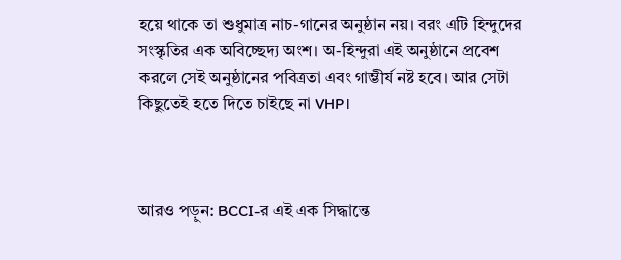হয়ে থাকে তা শুধুমাত্র নাচ-গানের অনুষ্ঠান নয়। বরং এটি হিন্দুদের সংস্কৃতির এক অবিচ্ছেদ্য অংশ। অ-হিন্দুরা এই অনুষ্ঠানে প্রবেশ করলে সেই অনুষ্ঠানের পবিত্রতা এবং গাম্ভীর্য নষ্ট হবে। আর সেটা কিছুতেই হতে দিতে চাইছে না VHP।



আরও পড়ুন: BCCI-র এই এক সিদ্ধান্তে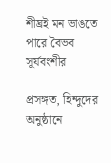শীঘ্রই মন ভাঙতে পারে বৈভব সূর্যবংশীর

প্রসঙ্গত, হিন্দুদের অনুষ্ঠানে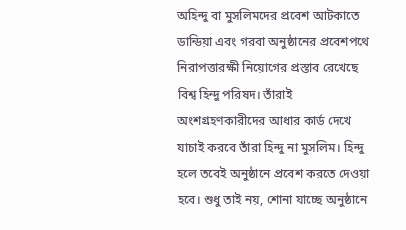অহিন্দু বা মুসলিমদের প্রবেশ আটকাতে ডান্ডিয়া এবং গরবা অনুষ্ঠানের প্রবেশপথে নিরাপত্তারক্ষী নিয়োগের প্রস্তাব রেখেছে বিশ্ব হিন্দু পরিষদ। তাঁরাই অংশগ্রহণকারীদের আধার কার্ড দেখে যাচাই করবে তাঁরা হিন্দু না মুসলিম। হিন্দু হলে তবেই অনুষ্ঠানে প্রবেশ করতে দেওয়া হবে। শুধু তাই নয়, শোনা যাচ্ছে অনুষ্ঠানে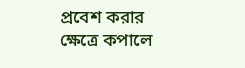প্রবেশ করার ক্ষেত্রে কপালে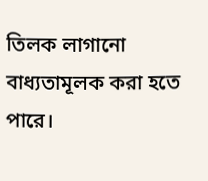তিলক লাগানো বাধ্যতামূলক করা হতে পারে।